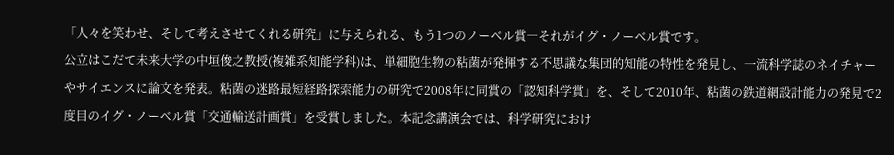「人々を笑わせ、そして考えさせてくれる研究」に与えられる、もう1つのノーベル賞―それがイグ・ノーベル賞です。
公立はこだて未来大学の中垣俊之教授(複雑系知能学科)は、単細胞生物の粘菌が発揮する不思議な集団的知能の特性を発見し、一流科学誌のネイチャーやサイエンスに論文を発表。粘菌の迷路最短経路探索能力の研究で2008年に同賞の「認知科学賞」を、そして2010年、粘菌の鉄道網設計能力の発見で2度目のイグ・ノーベル賞「交通輸送計画賞」を受賞しました。本記念講演会では、科学研究におけ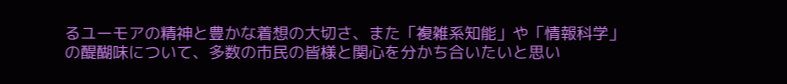るユーモアの精神と豊かな着想の大切さ、また「複雑系知能」や「情報科学」の醍醐味について、多数の市民の皆様と関心を分かち合いたいと思い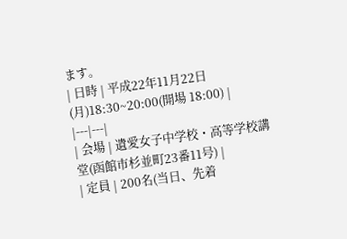ます。
| 日時 | 平成22年11月22日(月)18:30~20:00(開場 18:00) |
|---|---|
| 会場 | 遺愛女子中学校・高等学校講堂(函館市杉並町23番11号) |
| 定員 | 200名(当日、先着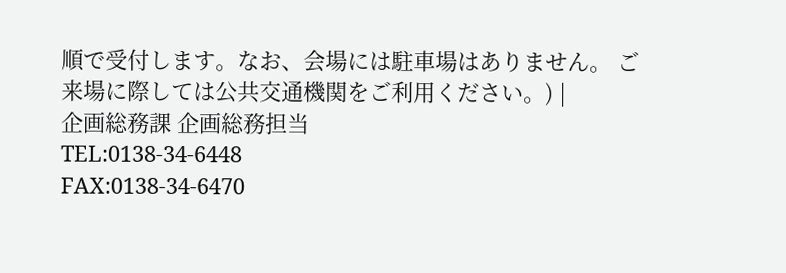順で受付します。なお、会場には駐車場はありません。 ご来場に際しては公共交通機関をご利用ください。) |
企画総務課 企画総務担当
TEL:0138-34-6448
FAX:0138-34-6470